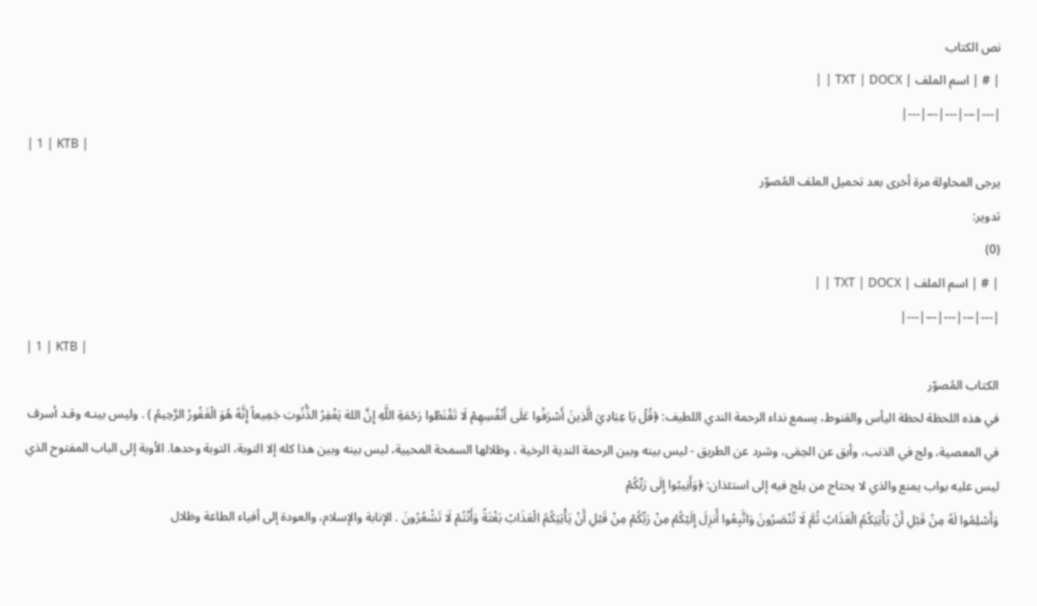نص الكتاب
| # | اسم الملف | TXT | DOCX | |
|---|---|---|---|---|
| 1 | KTB |
يرجى المحاولة مرة أخرى بعد تحميل الملف المُصوّر
تدوير:
(0)
| # | اسم الملف | TXT | DOCX | |
|---|---|---|---|---|
| 1 | KTB |
الكتاب المُصوّر
في هذه اللحظة لحظة اليأس والقنوط، يسمع نداء الرحمة الندي اللطيف: ﴿قُلْ يَا عِبَادِيَ الَّذِينَ أَسْرَفُوا عَلَى أَنْفُسِهِمْ لَا تَقْنَطُوا رَحْمَةِ اللَّهِ إِنَّ اللهَ يَغْفِرُ الذُّنُوبَ جَمِيعاً إِنَّهُ هُوَ الْغَفُورُ الرَّحِيمُ ) . وليس بينـه وقـد أسرف في المعصية، ولج في الذنب، وأبق عن الحِمَى، وشرد عن الطريق - ليس بينه وبين الرحمة الندية الرخية ، وظلالها السمحة المحيية، ليس بينه وبين هذا كله إلا التوبة، التوبة وحدها. الأوبة إلى الباب المفتوح الذي ليس عليه بواب يمنع والذي لا يحتاج من يلج فيه إلى استئذان: ﴿وَأَنِيبُوا إِلَى رَبِّكُمْ
وَأَسْلِمُوا لَهُ مِنْ قَبْلِ أَنْ يَأْتِيَكُمُ الْعَذَابُ ثُمَّ لَا تُنْصَرُونَ وَاتَّبِعُوا أُنزِلَ إِلَيْكُمْ مِنْ رَبِّكُمْ مِنْ قَبْلِ أَنْ يَأْتِيَكُمُ الْعَذَابُ بَغْتَةً وَأَنْتُمْ لَا تَشْعُرُونَ . الإنابة والإسلام، والعودة إلى أفياء الطاعة وظلال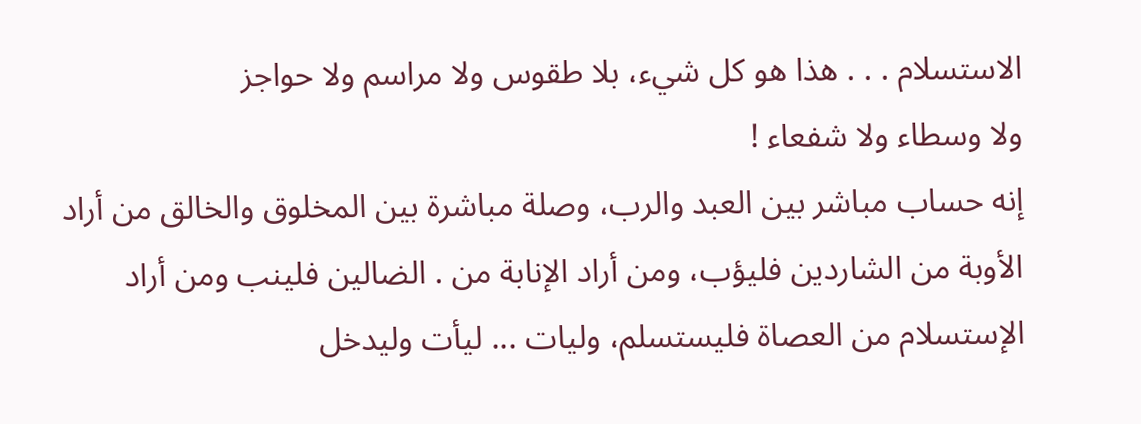الاستسلام . . . هذا هو كل شيء، بلا طقوس ولا مراسم ولا حواجز
ولا وسطاء ولا شفعاء !
إنه حساب مباشر بين العبد والرب، وصلة مباشرة بين المخلوق والخالق من أراد الأوبة من الشاردين فليؤب، ومن أراد الإنابة من . الضالين فلينب ومن أراد الإستسلام من العصاة فليستسلم، وليات ... ليأت وليدخل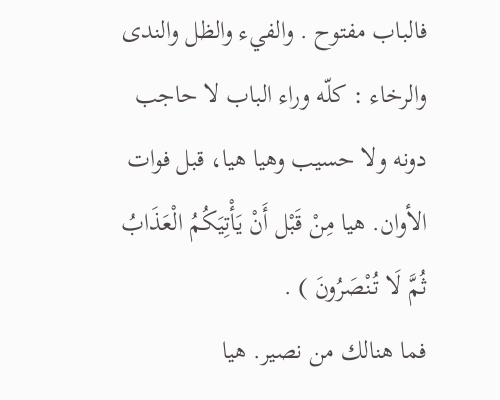فالباب مفتوح . والفيء والظل والندى والرخاء : كلّه وراء الباب لا حاجب دونه ولا حسيب وهيا هيا، قبل فوات الأوان. هيا مِنْ قَبْل أَنْ يَأْتِيَكُمُ الْعَذَابُ ثُمَّ لَا تُنْصَرُونَ ) .
فما هنالك من نصير. هيا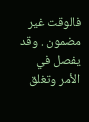فالوقت غير مضمون . وقد يفصل في الأمر وتغلق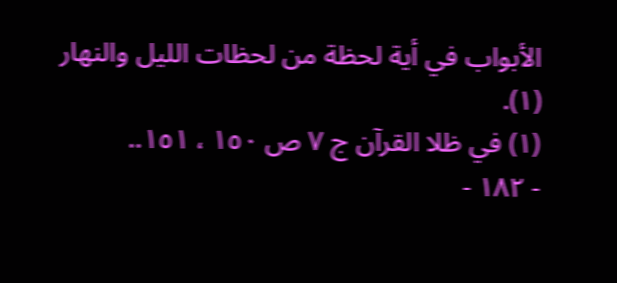الأبواب في أية لحظة من لحظات الليل والنهار (۱).
(۱) في ظلا القرآن ج ۷ ص ١٥٠ ، ١٥١..
- ۱۸۲ -